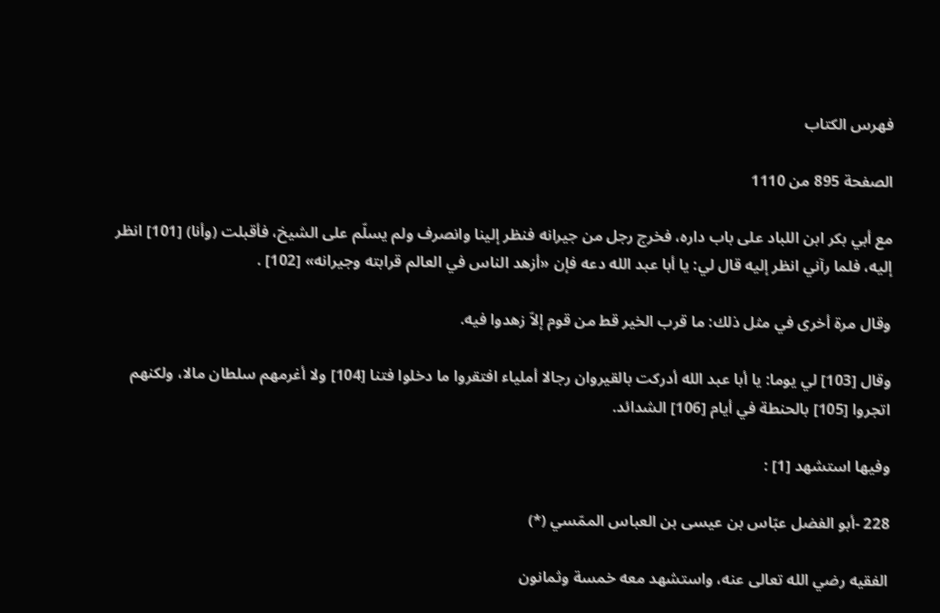فهرس الكتاب

الصفحة 895 من 1110

مع أبي بكر ابن اللباد على باب داره، فخرج رجل من جيرانه فنظر إلينا وانصرف ولم يسلّم على الشيخ، فأقبلت (وأنا) [101] انظر إليه، فلما رآني انظر إليه قال لي: يا أبا عبد الله دعه فإن «أزهد الناس في العالم قرابته وجيرانه» [102] .

وقال مرة أخرى في مثل ذلك: ما قرب الخير قط‍ من قوم إلاّ زهدوا فيه.

وقال [103] لي يوما: يا أبا عبد الله أدركت بالقيروان رجالا أملياء افتقروا ما دخلوا فتنا [104] ولا أغرمهم سلطان مالا، ولكنهم اتجروا [105] بالحنطة في أيام [106] الشدائد.

وفيها استشهد [1] :

228 -أبو الفضل عبّاس بن عيسى بن العباس الممّسي (*)

الفقيه رضي الله تعالى عنه، واستشهد معه خمسة وثمانون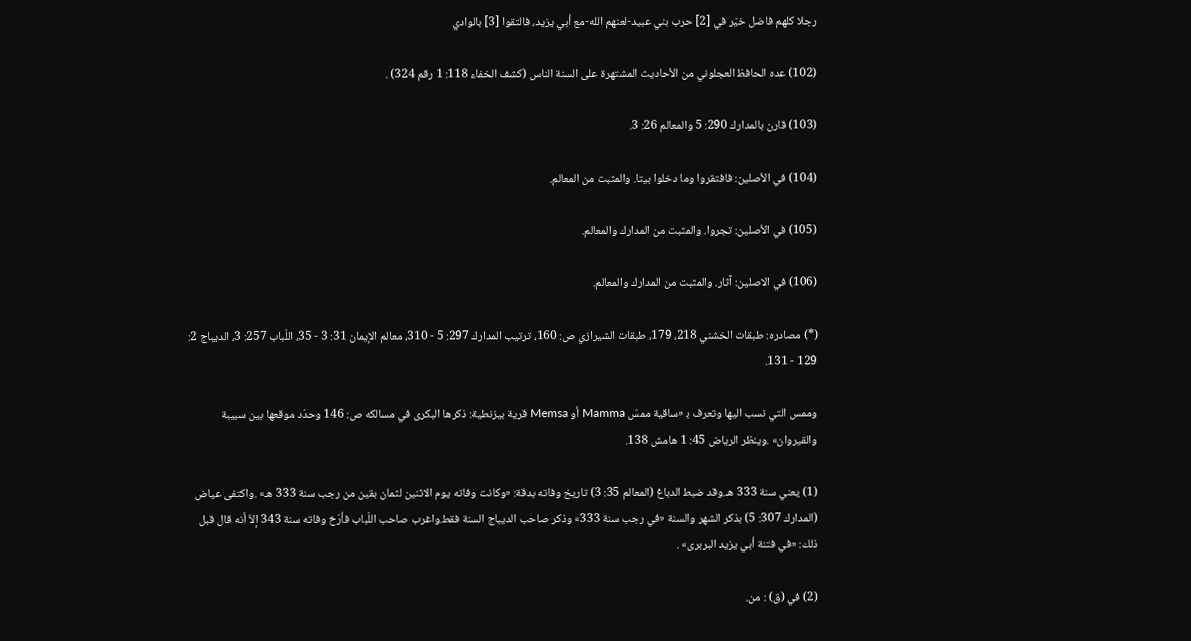رجلا كلهم فاضل خيّر في [2] حرب بني عبيد-لعنهم الله-مع أبي يزيد، فالتقوا [3] بالوادي

(102) عده الحافظ‍ العجلوني من الأحاديث المشتهرة على السنة الناس (كشف الخفاء 118: 1 رقم 324) .

(103) قارن بالمدارك 290: 5 والمعالم 26: 3.

(104) في الأصلين: فافتقروا وما دخلوا بيتا. والمثبت من المعالم.

(105) في الأصلين: تجروا. والمثبت من المدارك والمعالم.

(106) في الاصلين: آثار. والمثبت من المدارك والمعالم.

(*) مصادره: طبقات الخشني 218، 179، طبقات الشيرازي ص: 160، ترتيب المدارك 297: 5 - 310، معالم الإيمان 31: 3 - 35، اللّباب 257: 3، الديباج 2: 129 - 131.

وممس التي نسب اليها وتعرف ب‍ «ساقية ممسّ Mamma أو Memsa قرية بيزنطية: ذكرها البكرى في مسالكه ص: 146 وحدّد موقعها بين سبيبة والقيروان» .وينظر الرياض 45: 1 هامش 138.

(1) يعني سنة 333 هـ‍.وقد ضبط‍ الدباغ (المعالم 35: 3) تاريخ وفاته بدقة: «وكانت وفاته يوم الاثنين لثمان بقين من رجب سنة 333 هـ‍» .واكتفى عياض (المدارك 307: 5) بذكر الشهر والسنة «في رجب سنة 333» وذكر صاحب الديباج السنة فقط‍.واغرب صاحب اللّباب فأرّخ وفاته سنة 343 إلاّ أنه قال قبل ذلك: «في فتنة أبي يزيد البربرى» .

(2) في (ق) : من.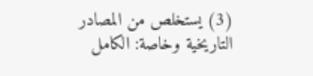(3) يستخلص من المصادر التاريخية وخاصة: الكامل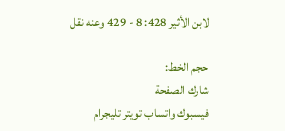لابن الأثير 428: 8 - 429 وعنه نقل

حجم الخط:
شارك الصفحة
فيسبوك واتساب تويتر تليجرام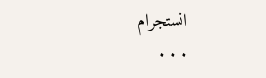انستجرام
. . .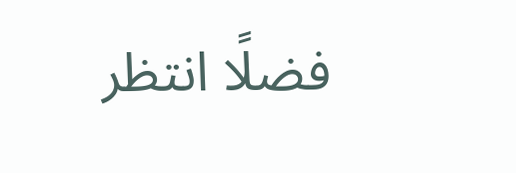فضلًا انتظر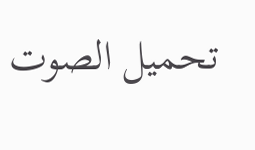تحميل الصوت